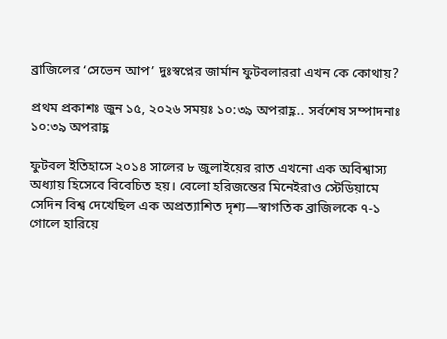ব্রাজিলের ‘সেভেন আপ’ দুঃস্বপ্নের জার্মান ফুটবলাররা এখন কে কোথায়?

প্রথম প্রকাশঃ জুন ১৫, ২০২৬ সময়ঃ ১০:৩৯ অপরাহ্ণ.. সর্বশেষ সম্পাদনাঃ ১০:৩৯ অপরাহ্ণ

ফুটবল ইতিহাসে ২০১৪ সালের ৮ জুলাইয়ের রাত এখনো এক অবিশ্বাস্য অধ্যায় হিসেবে বিবেচিত হয়। বেলো হরিজন্তের মিনেইরাও স্টেডিয়ামে সেদিন বিশ্ব দেখেছিল এক অপ্রত্যাশিত দৃশ্য—স্বাগতিক ব্রাজিলকে ৭-১ গোলে হারিয়ে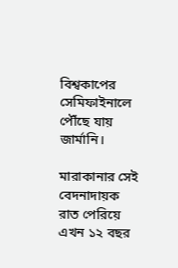বিশ্বকাপের সেমিফাইনালে পৌঁছে যায় জার্মানি।

মারাকানার সেই বেদনাদায়ক রাত পেরিয়ে এখন ১২ বছর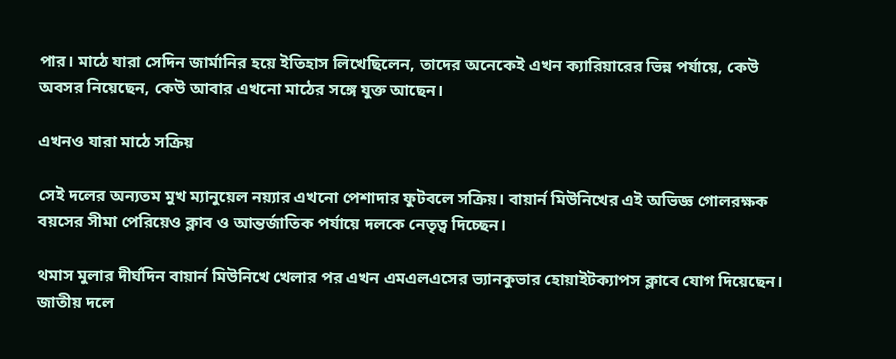পার। মাঠে যারা সেদিন জার্মানির হয়ে ইতিহাস লিখেছিলেন, তাদের অনেকেই এখন ক্যারিয়ারের ভিন্ন পর্যায়ে, কেউ অবসর নিয়েছেন, কেউ আবার এখনো মাঠের সঙ্গে যুক্ত আছেন।

এখনও যারা মাঠে সক্রিয়

সেই দলের অন্যতম মুখ ম্যানুয়েল নয়্যার এখনো পেশাদার ফুটবলে সক্রিয়। বায়ার্ন মিউনিখের এই অভিজ্ঞ গোলরক্ষক বয়সের সীমা পেরিয়েও ক্লাব ও আন্তর্জাতিক পর্যায়ে দলকে নেতৃত্ব দিচ্ছেন।

থমাস মুলার দীর্ঘদিন বায়ার্ন মিউনিখে খেলার পর এখন এমএলএসের ভ্যানকুভার হোয়াইটক্যাপস ক্লাবে যোগ দিয়েছেন। জাতীয় দলে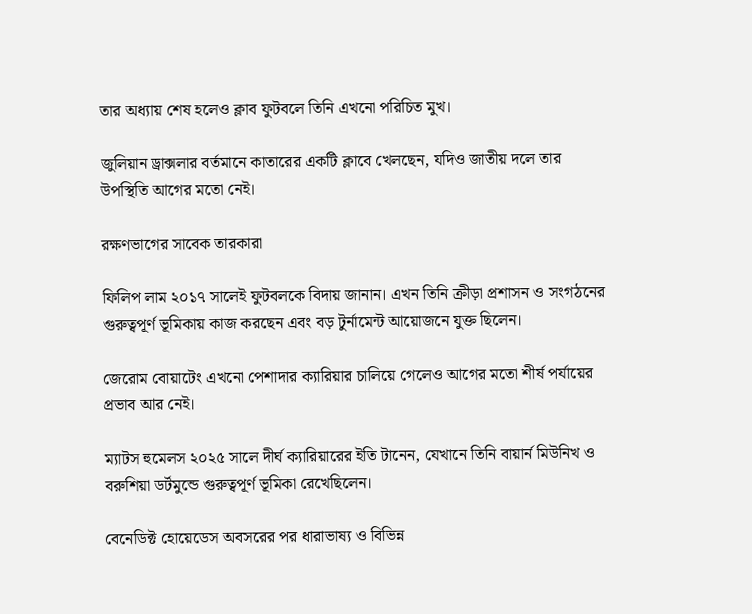তার অধ্যায় শেষ হলেও ক্লাব ফুটবলে তিনি এখনো পরিচিত মুখ।

জুলিয়ান ড্রাক্সলার বর্তমানে কাতারের একটি ক্লাবে খেলছেন, যদিও জাতীয় দলে তার উপস্থিতি আগের মতো নেই।

রক্ষণভাগের সাবেক তারকারা

ফিলিপ লাম ২০১৭ সালেই ফুটবলকে বিদায় জানান। এখন তিনি ক্রীড়া প্রশাসন ও সংগঠনের গুরুত্বপূর্ণ ভূমিকায় কাজ করছেন এবং বড় টুর্নামেন্ট আয়োজনে যুক্ত ছিলেন।

জেরোম বোয়াটেং এখনো পেশাদার ক্যারিয়ার চালিয়ে গেলেও আগের মতো শীর্ষ পর্যায়ের প্রভাব আর নেই।

ম্যাটস হুমেলস ২০২৫ সালে দীর্ঘ ক্যারিয়ারের ইতি টানেন, যেখানে তিনি বায়ার্ন মিউনিখ ও বরুশিয়া ডর্টমুন্ডে গুরুত্বপূর্ণ ভূমিকা রেখেছিলেন।

বেনেডিক্ট হোয়েডেস অবসরের পর ধারাভাষ্য ও বিভিন্ন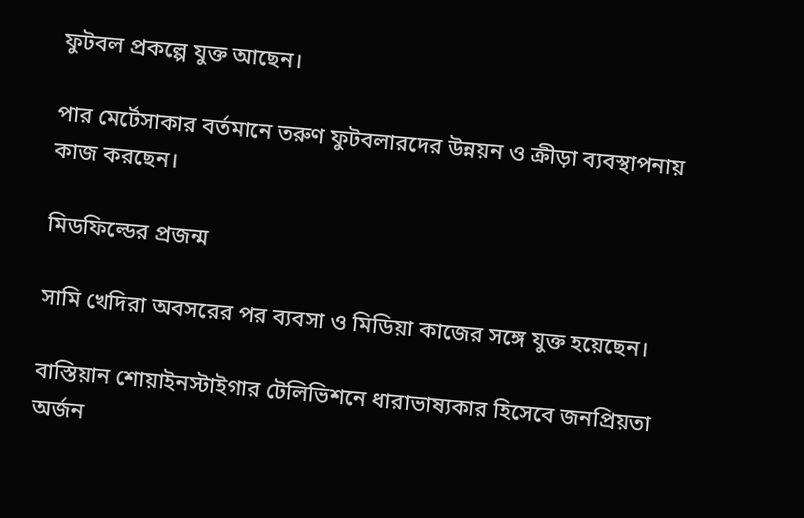ফুটবল প্রকল্পে যুক্ত আছেন।

পার মের্টেসাকার বর্তমানে তরুণ ফুটবলারদের উন্নয়ন ও ক্রীড়া ব্যবস্থাপনায় কাজ করছেন।

মিডফিল্ডের প্রজন্ম

সামি খেদিরা অবসরের পর ব্যবসা ও মিডিয়া কাজের সঙ্গে যুক্ত হয়েছেন।

বাস্তিয়ান শোয়াইনস্টাইগার টেলিভিশনে ধারাভাষ্যকার হিসেবে জনপ্রিয়তা অর্জন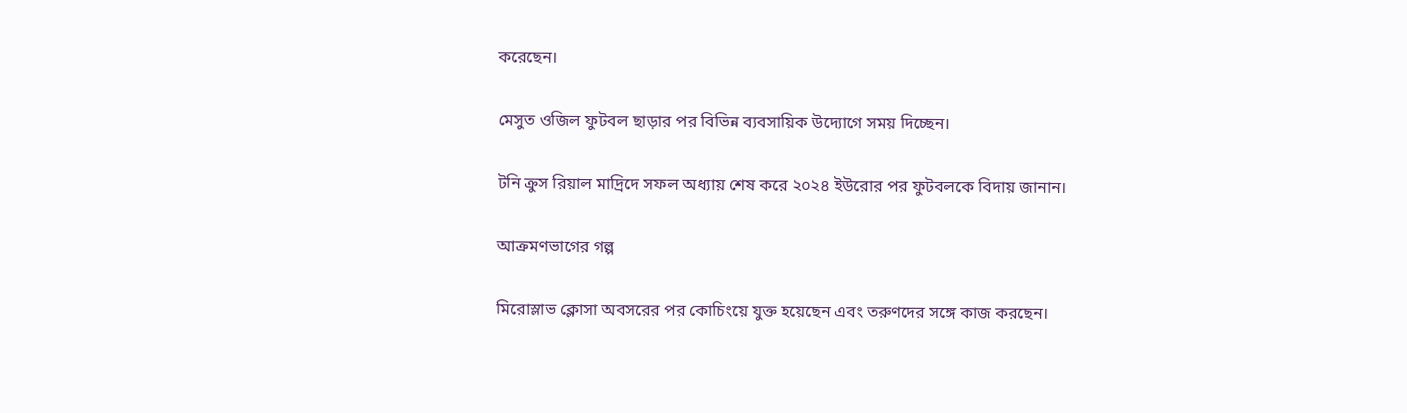করেছেন।

মেসুত ওজিল ফুটবল ছাড়ার পর বিভিন্ন ব্যবসায়িক উদ্যোগে সময় দিচ্ছেন।

টনি ক্রুস রিয়াল মাদ্রিদে সফল অধ্যায় শেষ করে ২০২৪ ইউরোর পর ফুটবলকে বিদায় জানান।

আক্রমণভাগের গল্প

মিরোস্লাভ ক্লোসা অবসরের পর কোচিংয়ে যুক্ত হয়েছেন এবং তরুণদের সঙ্গে কাজ করছেন।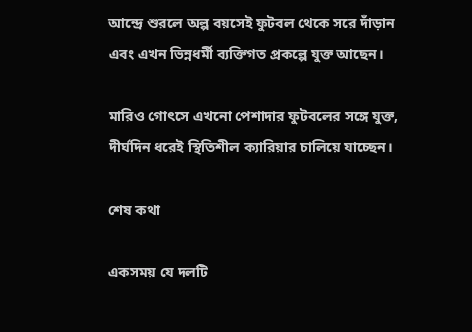আন্দ্রে শুরলে অল্প বয়সেই ফুটবল থেকে সরে দাঁড়ান এবং এখন ভিন্নধর্মী ব্যক্তিগত প্রকল্পে যুক্ত আছেন।

মারিও গোৎসে এখনো পেশাদার ফুটবলের সঙ্গে যুক্ত, দীর্ঘদিন ধরেই স্থিতিশীল ক্যারিয়ার চালিয়ে যাচ্ছেন।

শেষ কথা

একসময় যে দলটি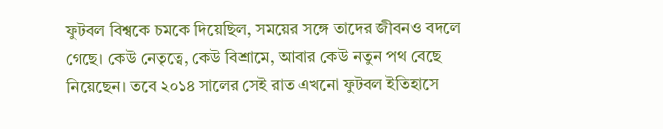ফুটবল বিশ্বকে চমকে দিয়েছিল, সময়ের সঙ্গে তাদের জীবনও বদলে গেছে। কেউ নেতৃত্বে, কেউ বিশ্রামে, আবার কেউ নতুন পথ বেছে নিয়েছেন। তবে ২০১৪ সালের সেই রাত এখনো ফুটবল ইতিহাসে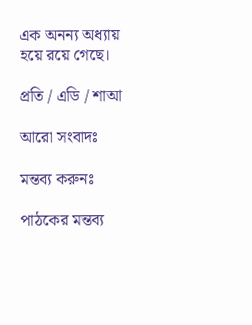এক অনন্য অধ্যায় হয়ে রয়ে গেছে।

প্রতি / এডি / শাআ

আরো সংবাদঃ

মন্তব্য করুনঃ

পাঠকের মন্তব্য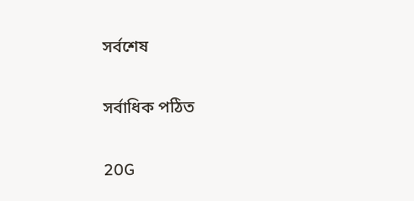সর্বশেষ

সর্বাধিক পঠিত

20G